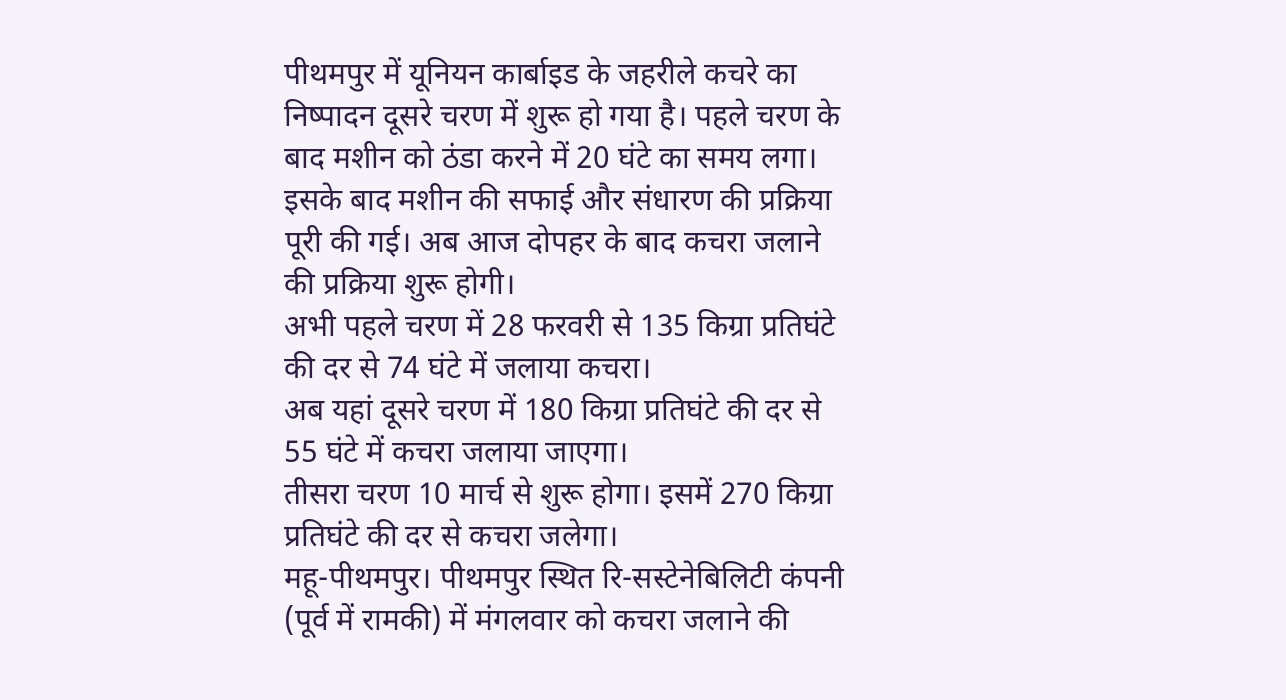पीथमपुर में यूनियन कार्बाइड के जहरीले कचरे का निष्पादन दूसरे चरण में शुरू हो गया है। पहले चरण के बाद मशीन को ठंडा करने में 20 घंटे का समय लगा। इसके बाद मशीन की सफाई और संधारण की प्रक्रिया पूरी की गई। अब आज दोपहर के बाद कचरा जलाने की प्रक्रिया शुरू होगी।
अभी पहले चरण में 28 फरवरी से 135 किग्रा प्रतिघंटे की दर से 74 घंटे में जलाया कचरा।
अब यहां दूसरे चरण में 180 किग्रा प्रतिघंटे की दर से 55 घंटे में कचरा जलाया जाएगा।
तीसरा चरण 10 मार्च से शुरू होगा। इसमें 270 किग्रा प्रतिघंटे की दर से कचरा जलेगा।
महू-पीथमपुर। पीथमपुर स्थित रि-सस्टेनेबिलिटी कंपनी (पूर्व में रामकी) में मंगलवार को कचरा जलाने की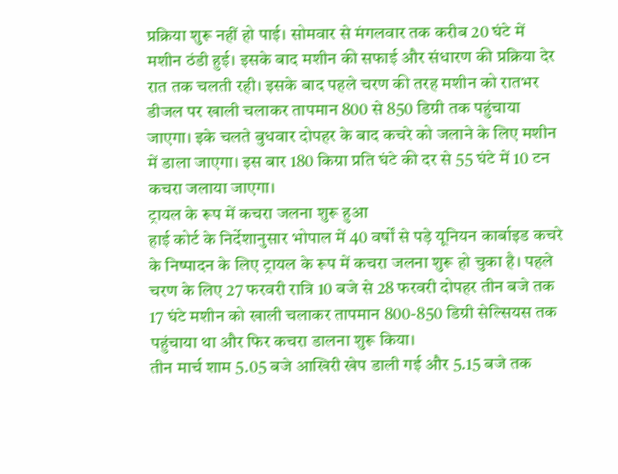प्रक्रिया शुरू नहीं हो पाई। सोमवार से मंगलवार तक करीब 20 घंटे में मशीन ठंडी हुई। इसके बाद मशीन की सफाई और संधारण की प्रक्रिया देर रात तक चलती रही। इसके बाद पहले चरण की तरह मशीन को रातभर डीजल पर खाली चलाकर तापमान 800 से 850 डिग्री तक पहुंचाया जाएगा। इके चलते बुधवार दोपहर के बाद कचरे को जलाने के लिए मशीन में डाला जाएगा। इस बार 180 किग्रा प्रति घंटे की दर से 55 घंटे में 10 टन कचरा जलाया जाएगा।
ट्रायल के रूप में कचरा जलना शुरू हुआ
हाई कोर्ट के निर्देशानुसार भोपाल में 40 वर्षों से पड़े यूनियन कार्बाइड कचरे के निष्पादन के लिए ट्रायल के रूप में कचरा जलना शुरू हो चुका है। पहले चरण के लिए 27 फरवरी रात्रि 10 बजे से 28 फरवरी दोपहर तीन बजे तक 17 घंटे मशीन को खाली चलाकर तापमान 800-850 डिग्री सेल्सियस तक पहुंचाया था और फिर कचरा डालना शुरू किया।
तीन मार्च शाम 5.05 बजे आखिरी खेप डाली गई और 5.15 बजे तक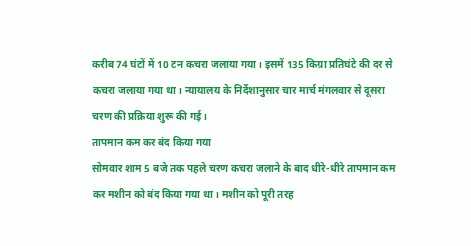करीब 74 घंटों में 10 टन कचरा जलाया गया। इसमें 135 किग्रा प्रतिघंटे की दर से कचरा जलाया गया था। न्यायालय के निर्देशानुसार चार मार्च मंगलवार से दूसरा चरण की प्रक्रिया शुरू की गई।
तापमान कम कर बंद किया गया
सोमवार शाम 5 बजे तक पहले चरण कचरा जलाने के बाद धीरे-धीरे तापमान कम कर मशीन को बंद किया गया था। मशीन को पूरी तरह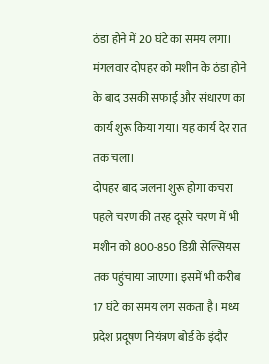ठंडा होने में 20 घंटे का समय लगा। मंगलवार दोपहर को मशीन के ठंडा होने के बाद उसकी सफाई और संधारण का कार्य शुरू किया गया। यह कार्य देर रात तक चला।
दोपहर बाद जलना शुरू होगा कचरा
पहले चरण की तरह दूसरे चरण में भी मशीन को 800-850 डिग्री सेल्सियस तक पहुंचाया जाएगा। इसमें भी करीब 17 घंटे का समय लग सकता है। मध्य प्रदेश प्रदूषण नियंत्रण बोर्ड के इंदौर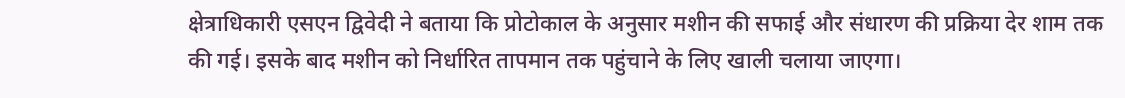क्षेत्राधिकारी एसएन द्विवेदी ने बताया कि प्रोटोकाल के अनुसार मशीन की सफाई और संधारण की प्रक्रिया देर शाम तक की गई। इसके बाद मशीन को निर्धारित तापमान तक पहुंचाने के लिए खाली चलाया जाएगा।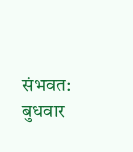संभवत: बुधवार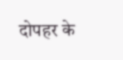दोपहर के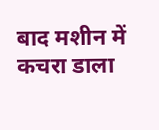बाद मशीन में कचरा डाला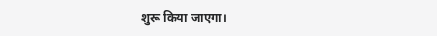शुरू किया जाएगा।